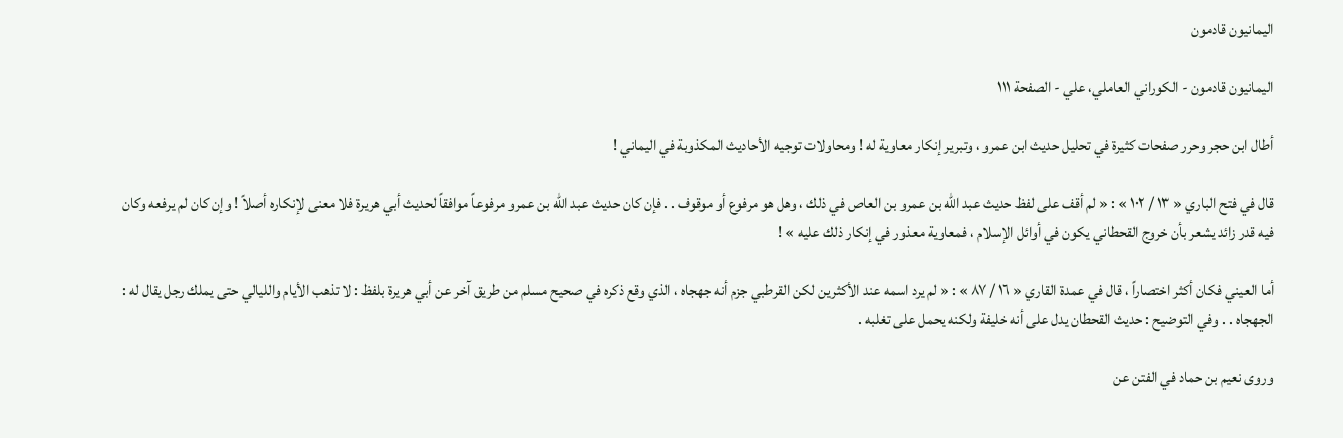اليمانيون قادمون

اليمانيون قادمون - الكوراني العاملي، علي - الصفحة ١١١

أطال ابن حجر وحرر صفحات كثيرة في تحليل حديث ابن عمرو ، وتبرير إنكار معاوية له ! ومحاولات توجيه الأحاديث المكذوبة في اليماني !

قال في فتح الباري « ١٣ / ١٠٢ » : « لم أقف على لفظ حديث عبد الله بن عمرو بن العاص في ذلك ، وهل هو مرفوع أو موقوف . . فإن كان حديث عبد الله بن عمرو مرفوعاً موافقاً لحديث أبي هريرة فلا معنى لإنكاره أصلاً ! وإن كان لم يرفعه وكان فيه قدر زائد يشعر بأن خروج القحطاني يكون في أوائل الإسلام ، فمعاوية معذور في إنكار ذلك عليه » !

أما العيني فكان أكثر اختصاراً ، قال في عمدة القاري « ١٦ / ٨٧ » : « لم يرد اسمه عند الأكثرين لكن القرطبي جزم أنه جهجاه ، الذي وقع ذكره في صحيح مسلم من طريق آخر عن أبي هريرة بلفظ : لا تذهب الأيام والليالي حتى يملك رجل يقال له : الجهجاه . . وفي التوضيح : حديث القحطان يدل على أنه خليفة ولكنه يحمل على تغلبه .

وروى نعيم بن حماد في الفتن عن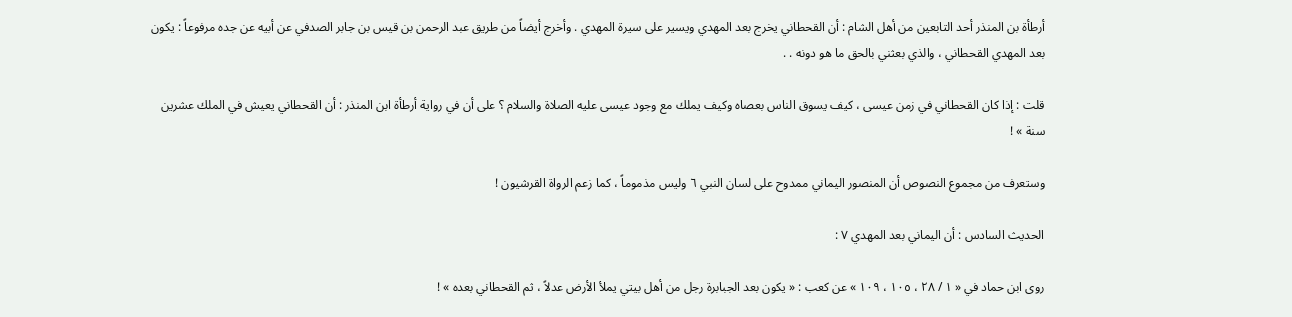أرطأة بن المنذر أحد التابعين من أهل الشام : أن القحطاني يخرج بعد المهدي ويسير على سيرة المهدي . وأخرج أيضاً من طريق عبد الرحمن بن قيس بن جابر الصدفي عن أبيه عن جده مرفوعاً : يكون بعد المهدي القحطاني ، والذي بعثني بالحق ما هو دونه . .

قلت : إذا كان القحطاني في زمن عيسى ، كيف يسوق الناس بعصاه وكيف يملك مع وجود عيسى عليه الصلاة والسلام ؟ على أن في رواية أرطأة ابن المنذر : أن القحطاني يعيش في الملك عشرين سنة » !

وستعرف من مجموع النصوص أن المنصور اليماني ممدوح على لسان النبي ٦ وليس مذموماً ، كما زعم الرواة القرشيون !

الحديث السادس : أن اليماني بعد المهدي ٧ :

روى ابن حماد في « ١ / ٢٨ ، ١٠٥ ، ١٠٩ » عن كعب : « يكون بعد الجبابرة رجل من أهل بيتي يملأ الأرض عدلاً ، ثم القحطاني بعده » !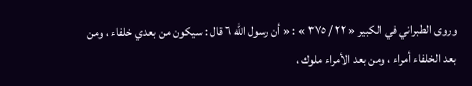وروى الطبراني في الكبير « ٢٢ / ٣٧٥ » : « أن رسول الله ٦ قال : سيكون من بعدي خلفاء ، ومن بعد الخلفاء أمراء ، ومن بعد الأمراء ملوك ،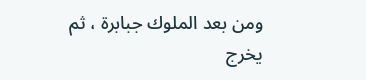ومن بعد الملوك جبابرة ، ثم يخرج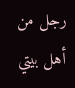رجل من أهل بيتي